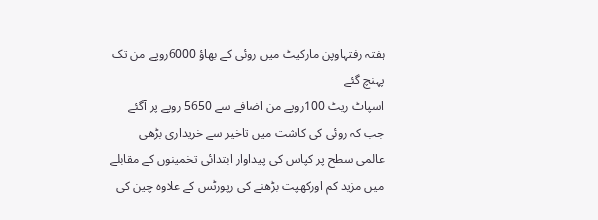ہفتہ رفتہاوپن مارکیٹ میں روئی کے بھاؤ 6000روپے من تک پہنچ گئے
اسپاٹ ریٹ 100روپے من اضافے سے 5650 روپے پر آگئے جب کہ روئی کی کاشت میں تاخیر سے خریداری بڑھی
عالمی سطح پر کپاس کی پیداوار ابتدائی تخمینوں کے مقابلے میں مزید کم اورکھپت بڑھنے کی رپورٹس کے علاوہ چین کی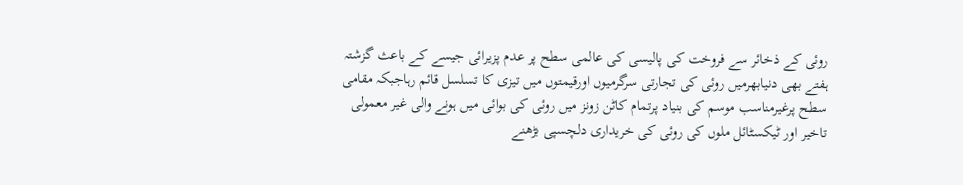روئی کے ذخائر سے فروخت کی پالیسی کی عالمی سطح پر عدم پزیرائی جیسے کے باعث گزشتہ ہفتے بھی دنیابھرمیں روئی کی تجارتی سرگرمیوں اورقیمتوں میں تیزی کا تسلسل قائم رہاجبکہ مقامی سطح پرغیرمناسب موسم کی بنیاد پرتمام کاٹن زونز میں روئی کی بوائی میں ہونے والی غیر معمولی تاخیر اور ٹیکسٹائل ملوں کی روئی کی خریداری دلچسپی بڑھنے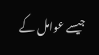جیسے عوامل کے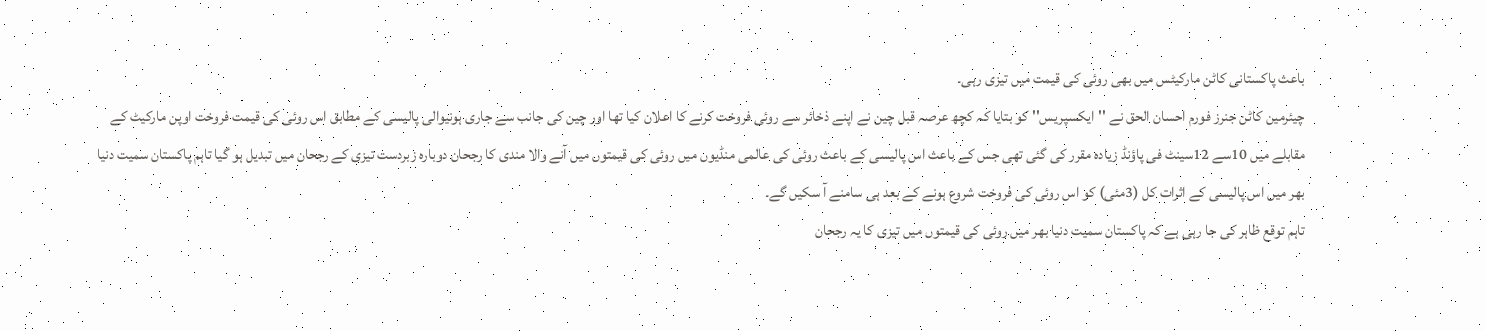باعث پاکستانی کاٹن مارکیٹس میں بھی روئی کی قیمت میں تیزی رہی۔
چیئرمین کاٹن جنرز فورم احسان الحق نے ''ایکسپریس'' کو بتایا کہ کچھ عرصہ قبل چین نے اپنے ذخائر سے روئی فروخت کرنے کا اعلان کیا تھا اور چین کی جانب سے جاری ہونیوالی پالیسی کے مطابق اس روئی کی قیمت فروخت اوپن مارکیٹ کے مقابلے میں 10سے 12سینٹ فی پاؤنڈ زیادہ مقرر کی گئی تھی جس کے باعث اس پالیسی کے باعث روئی کی عالمی منڈیوں میں روئی کی قیمتوں میں آنے والا مندی کا رجحان دوبارہ زبردست تیزی کے رجحان میں تبدیل ہو گیا تاہم پاکستان سمیت دنیا بھر میں اس پالیسی کے اثرات کل (3مئی) کو اس روئی کی فروخت شروع ہونے کے بعد ہی سامنے آ سکیں گے۔
تاہم توقع ظاہر کی جا رہی ہے کہ پاکستان سمیت دنیا بھر میں روئی کی قیمتوں میں تیزی کا یہ رجحان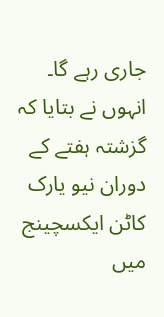جاری رہے گا۔ انہوں نے بتایا کہ گزشتہ ہفتے کے دوران نیو یارک کاٹن ایکسچینج میں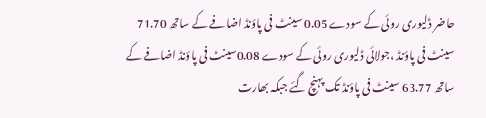حاضر ڈلیوری روئی کے سودے 0.05 سینٹ فی پاؤنڈ اضافے کے ساتھ 71.70 سینٹ فی پاؤنڈ ،جولائی ڈلیوری روئی کے سودے 0.08سینٹ فی پاؤنڈ اضافے کے ساتھ 63.77 سینٹ فی پاؤنڈ تک پہنچ گئے جبکہ بھارت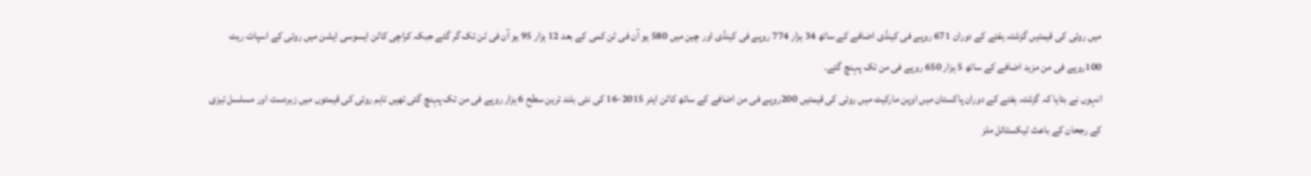میں روئی کی قیمتیں گزشتہ ہفتے کے دوران 671 روپے فی کینڈی اضافے کے ساتھ 34 ہزار 774 روپے فی کینڈی اور چین میں 580 یو آن فی ٹن کمی کے بعد 12 ہزار 95 یو آن فی ٹن تک گر گئے جبکہ کراچی کاٹن ایسوسی ایشن میں روئی کے اسپاٹ ریٹ 100روپے فی من مزید اضافے کے ساتھ 5 ہزار 650 روپے فی من تک پہنچ گئے۔
انہوں نے بتایا کہ گزشتہ ہفتے کے دوران پاکستان میں اوپن مارکیٹ میں روئی کی قیمتیں 200روپے فی من اضافے کے ساتھ کاٹن ایئر 2015-16 کی نئی بلند ترین سطح 6 ہزار روپے فی من تک پہنچ گئی تھیں تاہم روئی کی قیمتوں میں زبردست اور مسلسل تیزی کے رجحان کے باعث ٹیکسٹائل ملز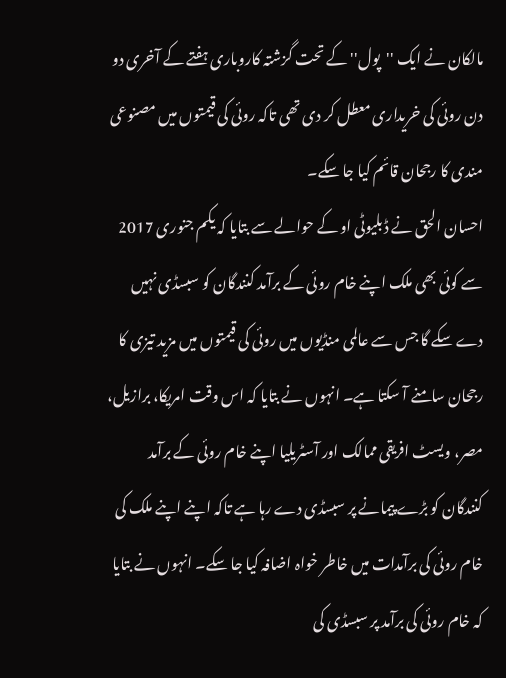مالکان نے ایک ''پول''کے تحت گزشتہ کاروباری ہفتے کے آخری دو دن روئی کی خریداری معطل کر دی تھی تاکہ روئی کی قیمتوں میں مصنوعی مندی کا رجحان قائم کیا جا سکے۔
احسان الحق نے ڈبلیوٹی او کے حوالے سے بتایا کہ یکم جنوری 2017 سے کوئی بھی ملک اپنے خام روئی کے برآمد کنندگان کو سبسڈی نہیں دے سکے گا جس سے عالمی منڈیوں میں روئی کی قیمتوں میں مزید تیزی کا رجحان سامنے آ سکتا ہے۔ انہوں نے بتایا کہ اس وقت امریکا، برازیل، مصر، ویسٹ افریقی ممالک اور آسٹریلیا اپنے خام روئی کے برآمد کنندگان کو بڑے پیمانے پر سبسڈی دے رہا ہے تاکہ اپنے اپنے ملک کی خام روئی کی برآمدات میں خاطر خواہ اضافہ کیا جا سکے۔ انہوں نے بتایا کہ خام روئی کی برآمد پر سبسڈی کی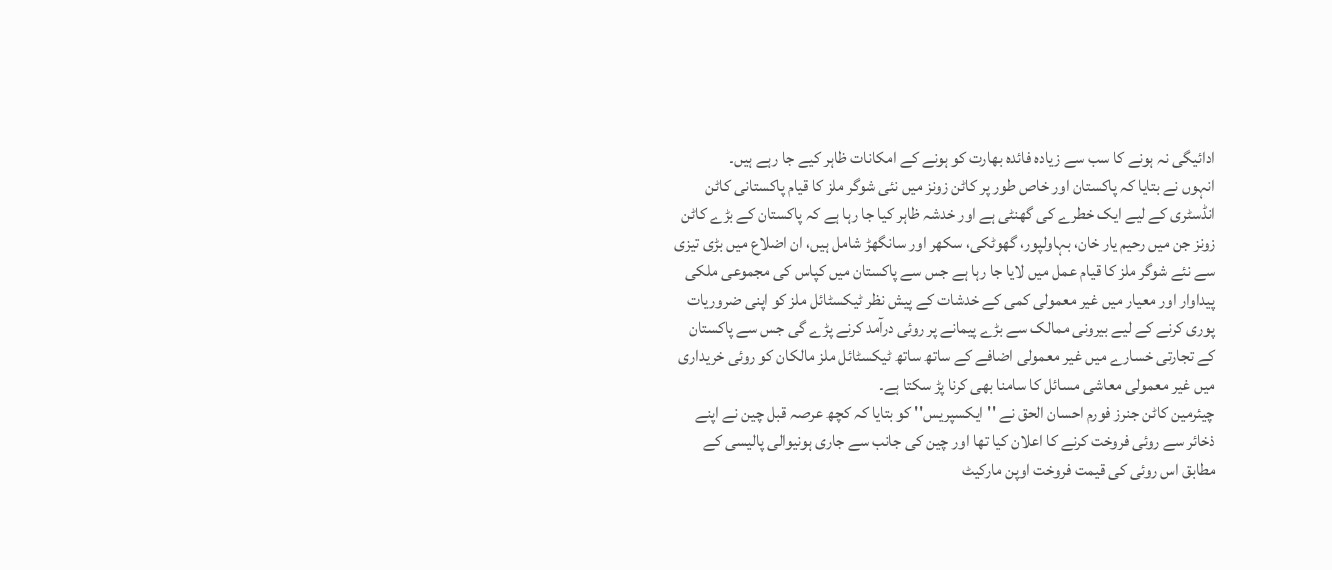ادائیگی نہ ہونے کا سب سے زیادہ فائدہ بھارت کو ہونے کے امکانات ظاہر کیے جا رہے ہیں۔
انہوں نے بتایا کہ پاکستان اور خاص طور پر کاٹن زونز میں نئی شوگر ملز کا قیام پاکستانی کاٹن انڈسٹری کے لیے ایک خطرے کی گھنٹی ہے اور خدشہ ظاہر کیا جا رہا ہے کہ پاکستان کے بڑے کاٹن زونز جن میں رحیم یار خان، بہاولپور، گھوٹکی، سکھر اور سانگھڑ شامل ہیں، ان اضلاع میں بڑی تیزی سے نئے شوگر ملز کا قیام عمل میں لایا جا رہا ہے جس سے پاکستان میں کپاس کی مجموعی ملکی پیداوار اور معیار میں غیر معمولی کمی کے خدشات کے پیش نظر ٹیکسٹائل ملز کو اپنی ضروریات پوری کرنے کے لیے بیرونی ممالک سے بڑے پیمانے پر روئی درآمد کرنے پڑے گی جس سے پاکستان کے تجارتی خسارے میں غیر معمولی اضافے کے ساتھ ساتھ ٹیکسٹائل ملز مالکان کو روئی خریداری میں غیر معمولی معاشی مسائل کا سامنا بھی کرنا پڑ سکتا ہے۔
چیئرمین کاٹن جنرز فورم احسان الحق نے ''ایکسپریس'' کو بتایا کہ کچھ عرصہ قبل چین نے اپنے ذخائر سے روئی فروخت کرنے کا اعلان کیا تھا اور چین کی جانب سے جاری ہونیوالی پالیسی کے مطابق اس روئی کی قیمت فروخت اوپن مارکیٹ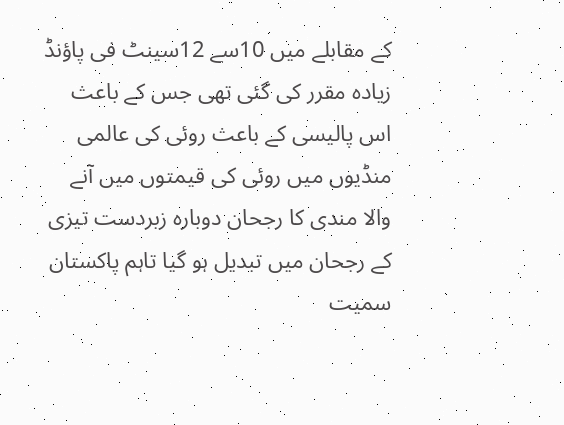کے مقابلے میں 10سے 12سینٹ فی پاؤنڈ زیادہ مقرر کی گئی تھی جس کے باعث اس پالیسی کے باعث روئی کی عالمی منڈیوں میں روئی کی قیمتوں میں آنے والا مندی کا رجحان دوبارہ زبردست تیزی کے رجحان میں تبدیل ہو گیا تاہم پاکستان سمیت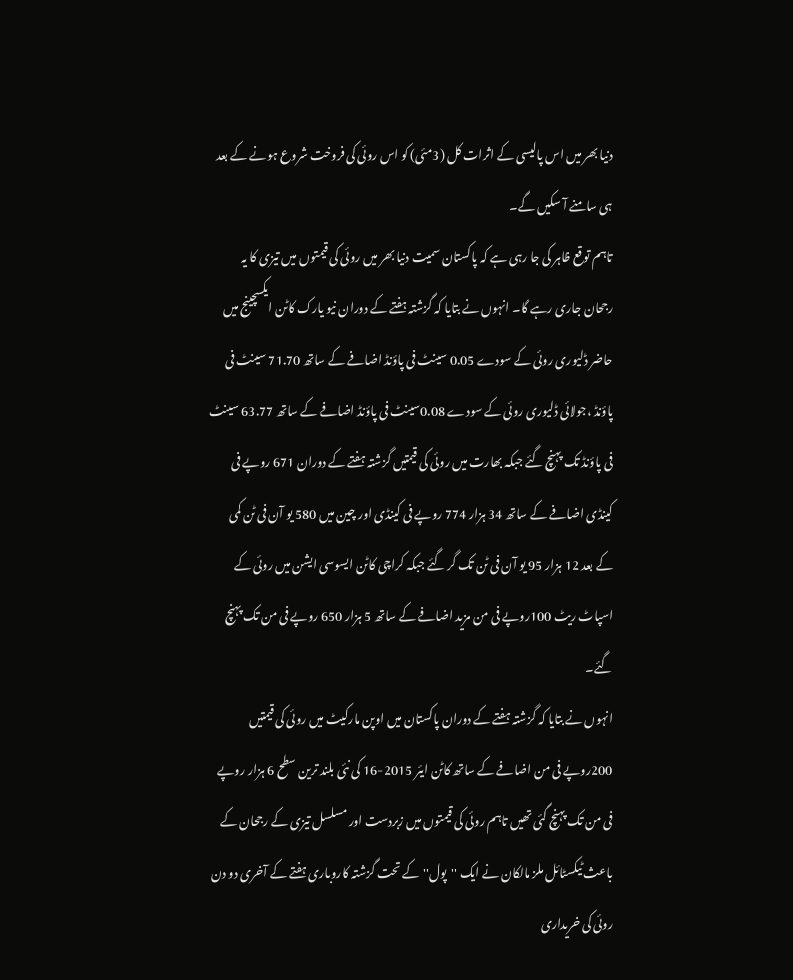دنیا بھر میں اس پالیسی کے اثرات کل (3مئی) کو اس روئی کی فروخت شروع ہونے کے بعد ہی سامنے آ سکیں گے۔
تاہم توقع ظاہر کی جا رہی ہے کہ پاکستان سمیت دنیا بھر میں روئی کی قیمتوں میں تیزی کا یہ رجحان جاری رہے گا۔ انہوں نے بتایا کہ گزشتہ ہفتے کے دوران نیو یارک کاٹن ایکسچینج میں حاضر ڈلیوری روئی کے سودے 0.05 سینٹ فی پاؤنڈ اضافے کے ساتھ 71.70 سینٹ فی پاؤنڈ ،جولائی ڈلیوری روئی کے سودے 0.08سینٹ فی پاؤنڈ اضافے کے ساتھ 63.77 سینٹ فی پاؤنڈ تک پہنچ گئے جبکہ بھارت میں روئی کی قیمتیں گزشتہ ہفتے کے دوران 671 روپے فی کینڈی اضافے کے ساتھ 34 ہزار 774 روپے فی کینڈی اور چین میں 580 یو آن فی ٹن کمی کے بعد 12 ہزار 95 یو آن فی ٹن تک گر گئے جبکہ کراچی کاٹن ایسوسی ایشن میں روئی کے اسپاٹ ریٹ 100روپے فی من مزید اضافے کے ساتھ 5 ہزار 650 روپے فی من تک پہنچ گئے۔
انہوں نے بتایا کہ گزشتہ ہفتے کے دوران پاکستان میں اوپن مارکیٹ میں روئی کی قیمتیں 200روپے فی من اضافے کے ساتھ کاٹن ایئر 2015-16 کی نئی بلند ترین سطح 6 ہزار روپے فی من تک پہنچ گئی تھیں تاہم روئی کی قیمتوں میں زبردست اور مسلسل تیزی کے رجحان کے باعث ٹیکسٹائل ملز مالکان نے ایک ''پول''کے تحت گزشتہ کاروباری ہفتے کے آخری دو دن روئی کی خریداری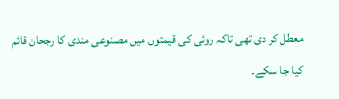معطل کر دی تھی تاکہ روئی کی قیمتوں میں مصنوعی مندی کا رجحان قائم کیا جا سکے۔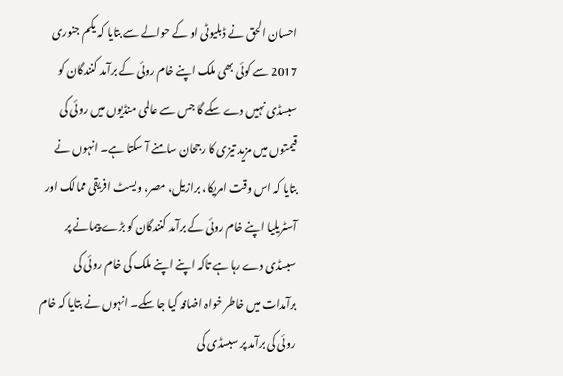احسان الحق نے ڈبلیوٹی او کے حوالے سے بتایا کہ یکم جنوری 2017 سے کوئی بھی ملک اپنے خام روئی کے برآمد کنندگان کو سبسڈی نہیں دے سکے گا جس سے عالمی منڈیوں میں روئی کی قیمتوں میں مزید تیزی کا رجحان سامنے آ سکتا ہے۔ انہوں نے بتایا کہ اس وقت امریکا، برازیل، مصر، ویسٹ افریقی ممالک اور آسٹریلیا اپنے خام روئی کے برآمد کنندگان کو بڑے پیمانے پر سبسڈی دے رہا ہے تاکہ اپنے اپنے ملک کی خام روئی کی برآمدات میں خاطر خواہ اضافہ کیا جا سکے۔ انہوں نے بتایا کہ خام روئی کی برآمد پر سبسڈی کی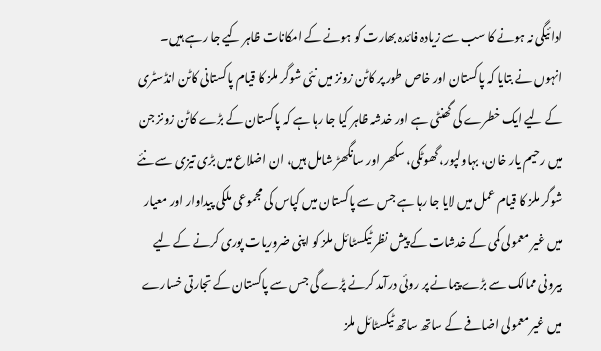ادائیگی نہ ہونے کا سب سے زیادہ فائدہ بھارت کو ہونے کے امکانات ظاہر کیے جا رہے ہیں۔
انہوں نے بتایا کہ پاکستان اور خاص طور پر کاٹن زونز میں نئی شوگر ملز کا قیام پاکستانی کاٹن انڈسٹری کے لیے ایک خطرے کی گھنٹی ہے اور خدشہ ظاہر کیا جا رہا ہے کہ پاکستان کے بڑے کاٹن زونز جن میں رحیم یار خان، بہاولپور، گھوٹکی، سکھر اور سانگھڑ شامل ہیں، ان اضلاع میں بڑی تیزی سے نئے شوگر ملز کا قیام عمل میں لایا جا رہا ہے جس سے پاکستان میں کپاس کی مجموعی ملکی پیداوار اور معیار میں غیر معمولی کمی کے خدشات کے پیش نظر ٹیکسٹائل ملز کو اپنی ضروریات پوری کرنے کے لیے بیرونی ممالک سے بڑے پیمانے پر روئی درآمد کرنے پڑے گی جس سے پاکستان کے تجارتی خسارے میں غیر معمولی اضافے کے ساتھ ساتھ ٹیکسٹائل ملز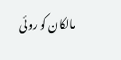مالکان کو روئی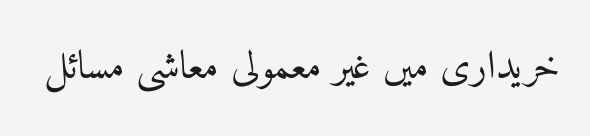خریداری میں غیر معمولی معاشی مسائل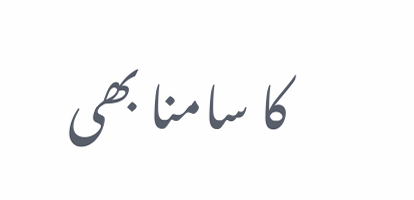کا سامنا بھی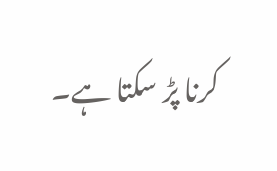کرنا پڑ سکتا ہے۔